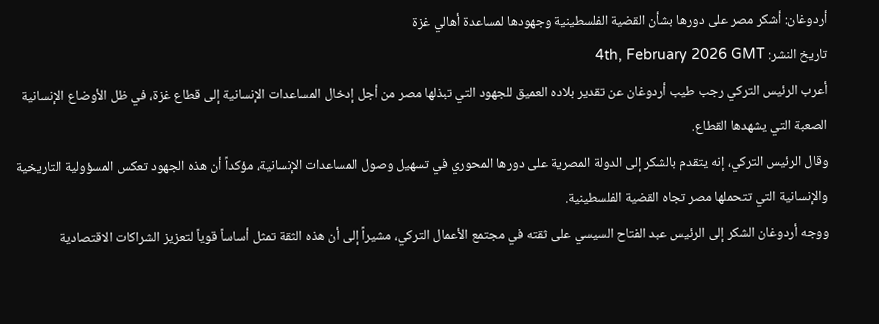أردوغان: أشكر مصر على دورها بشأن القضية الفلسطينية وجهودها لمساعدة أهالي غزة
تاريخ النشر: 4th, February 2026 GMT
أعرب الرئيس التركي رجب طيب أردوغان عن تقدير بلاده العميق للجهود التي تبذلها مصر من أجل إدخال المساعدات الإنسانية إلى قطاع غزة، في ظل الأوضاع الإنسانية الصعبة التي يشهدها القطاع.
وقال الرئيس التركي، إنه يتقدم بالشكر إلى الدولة المصرية على دورها المحوري في تسهيل وصول المساعدات الإنسانية، مؤكداً أن هذه الجهود تعكس المسؤولية التاريخية والإنسانية التي تتحملها مصر تجاه القضية الفلسطينية.
ووجه أردوغان الشكر إلى الرئيس عبد الفتاح السيسي على ثقته في مجتمع الأعمال التركي، مشيراً إلى أن هذه الثقة تمثل أساساً قوياً لتعزيز الشراكات الاقتصادية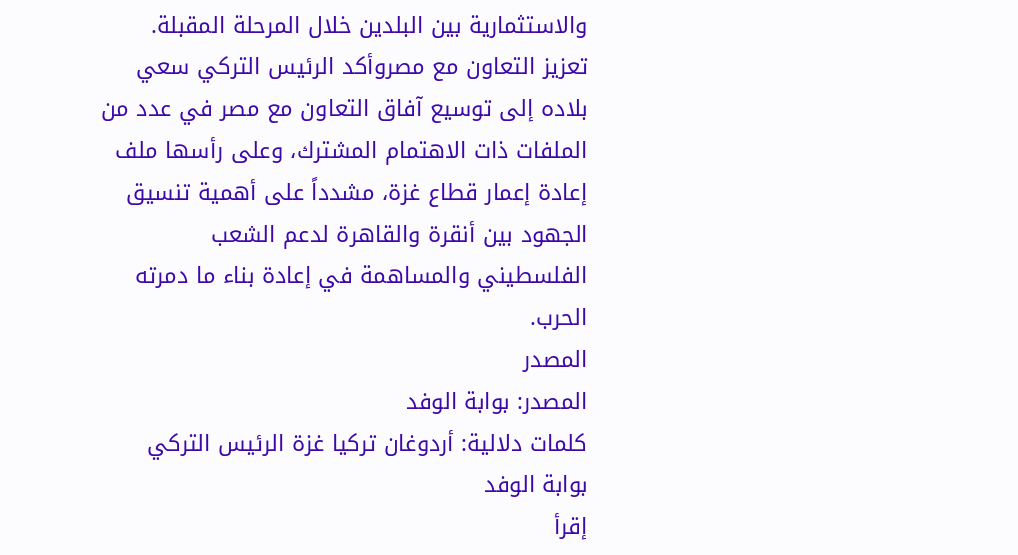والاستثمارية بين البلدين خلال المرحلة المقبلة.
تعزيز التعاون مع مصروأكد الرئيس التركي سعي بلاده إلى توسيع آفاق التعاون مع مصر في عدد من الملفات ذات الاهتمام المشترك، وعلى رأسها ملف إعادة إعمار قطاع غزة، مشدداً على أهمية تنسيق الجهود بين أنقرة والقاهرة لدعم الشعب الفلسطيني والمساهمة في إعادة بناء ما دمرته الحرب.
المصدر
المصدر: بوابة الوفد
كلمات دلالية: أردوغان تركيا غزة الرئيس التركي بوابة الوفد
إقرأ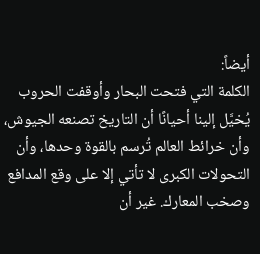أيضاً:
الكلمة التي فتحت البحار وأوقفت الحروب
يُخيَّل إلينا أحيانًا أن التاريخ تصنعه الجيوش، وأن خرائط العالم تُرسم بالقوة وحدها، وأن التحولات الكبرى لا تأتي إلا على وقع المدافع وصخب المعارك. غير أن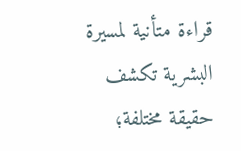قراءة متأنية لمسيرة البشرية تكشف حقيقة مختلفة؛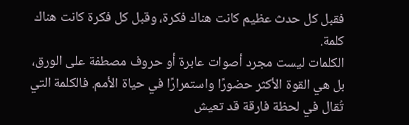فقبل كل حدث عظيم كانت هناك فكرة، وقبل كل فكرة كانت هناك كلمة.
الكلمات ليست مجرد أصوات عابرة أو حروف مصطفة على الورق، بل هي القوة الأكثر حضورًا واستمرارًا في حياة الأمم. فالكلمة التي تُقال في لحظة فارقة قد تعيش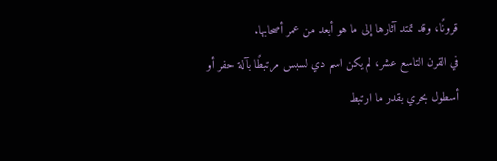قرونًا، وقد تمتد آثارها إلى ما هو أبعد من عمر أصحابها.
في القرن التاسع عشر، لم يكن اسم دي لسبس مرتبطًا بآلة حفر أو أسطول بحري بقدر ما ارتبط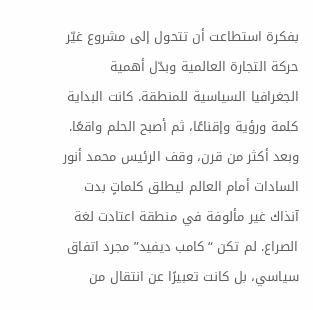بفكرة استطاعت أن تتحول إلى مشروع غيّر حركة التجارة العالمية وبدّل أهمية الجغرافيا السياسية للمنطقة. كانت البداية كلمة ورؤية وإقناعًا، ثم أصبح الحلم واقعًا.
وبعد أكثر من قرن، وقف الرئيس محمد أنور السادات أمام العالم ليطلق كلماتٍ بدت آنذاك غير مألوفة في منطقة اعتادت لغة الصراع. لم تكن “كامب ديفيد” مجرد اتفاق سياسي، بل كانت تعبيرًا عن انتقال من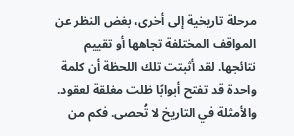مرحلة تاريخية إلى أخرى، بغض النظر عن المواقف المختلفة تجاهها أو تقييم نتائجها. لقد أثبتت تلك اللحظة أن كلمة واحدة قد تفتح أبوابًا ظلت مغلقة لعقود.
والأمثلة في التاريخ لا تُحصى. فكم من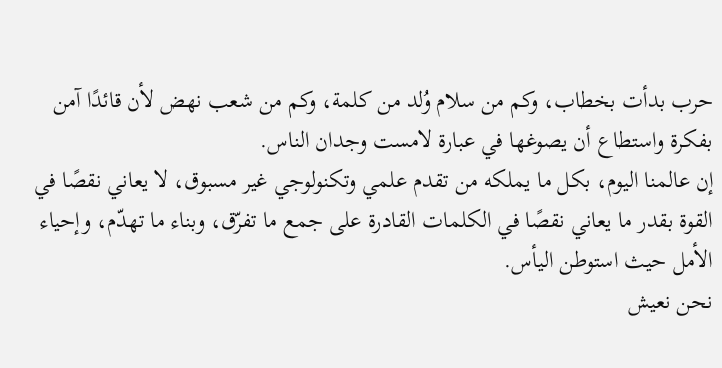حرب بدأت بخطاب، وكم من سلام وُلد من كلمة، وكم من شعب نهض لأن قائدًا آمن بفكرة واستطاع أن يصوغها في عبارة لامست وجدان الناس.
إن عالمنا اليوم، بكل ما يملكه من تقدم علمي وتكنولوجي غير مسبوق، لا يعاني نقصًا في القوة بقدر ما يعاني نقصًا في الكلمات القادرة على جمع ما تفرّق، وبناء ما تهدّم، وإحياء الأمل حيث استوطن اليأس.
نحن نعيش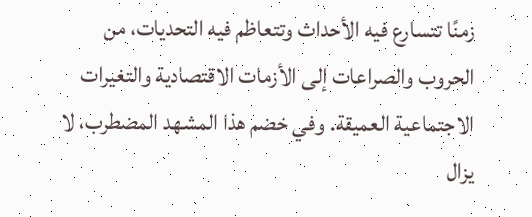زمنًا تتسارع فيه الأحداث وتتعاظم فيه التحديات، من الحروب والصراعات إلى الأزمات الاقتصادية والتغيرات الاجتماعية العميقة. وفي خضم هذا المشهد المضطرب، لا يزال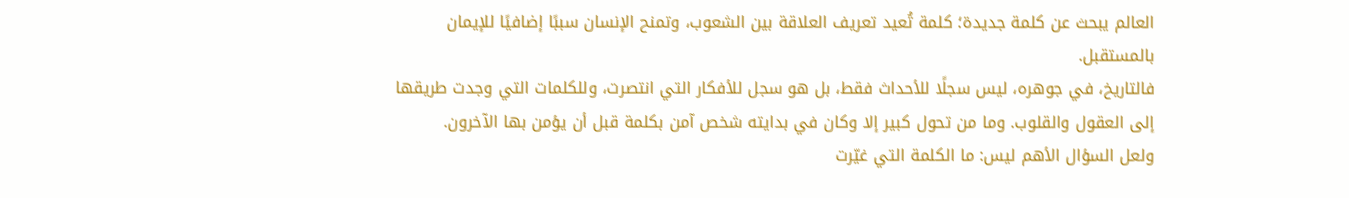العالم يبحث عن كلمة جديدة؛ كلمة تُعيد تعريف العلاقة بين الشعوب، وتمنح الإنسان سببًا إضافيًا للإيمان بالمستقبل.
فالتاريخ، في جوهره، ليس سجلًا للأحداث فقط، بل هو سجل للأفكار التي انتصرت، وللكلمات التي وجدت طريقها إلى العقول والقلوب. وما من تحول كبير إلا وكان في بدايته شخص آمن بكلمة قبل أن يؤمن بها الآخرون.
ولعل السؤال الأهم ليس: ما الكلمة التي غيّرت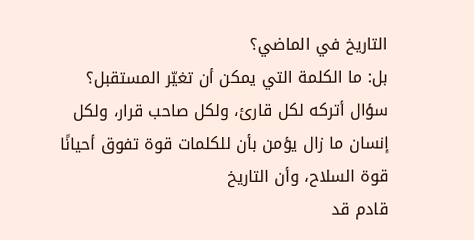التاريخ في الماضي؟
بل: ما الكلمة التي يمكن أن تغيّر المستقبل؟
سؤال أتركه لكل قارئ، ولكل صاحب قرار، ولكل إنسان ما زال يؤمن بأن للكلمات قوة تفوق أحيانًا قوة السلاح، وأن التاريخ
قادم قد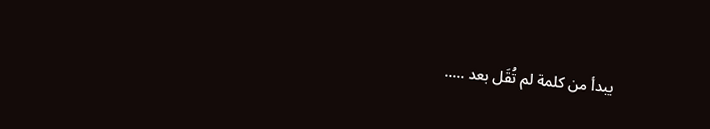يبدأ من كلمة لم تُقَل بعد …..